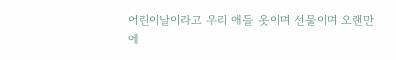어린이날이라고 우리 애들 옷이며 선물이며 오랜만에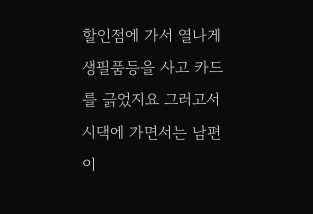할인점에 가서 열나게 생필품등을 사고 카드를 긁었지요 그러고서 시댁에 가면서는 남편이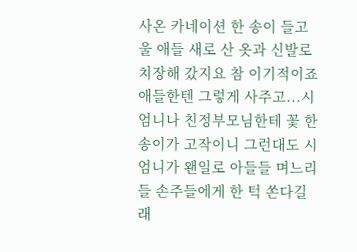사온 카네이션 한 송이 들고 울 애들 새로 산 옷과 신발로 치장해 갔지요 참 이기적이죠 애들한텐 그렇게 사주고...시엄니나 친정부모님한테 꽃 한송이가 고작이니 그런대도 시엄니가 왠일로 아들들 며느리들 손주들에게 한 턱 쏜다길래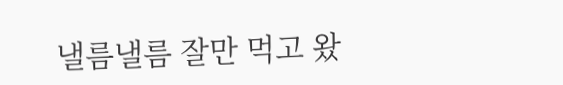낼름낼름 잘만 먹고 왔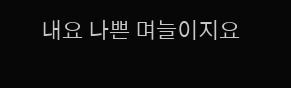내요 나쁜 며늘이지요